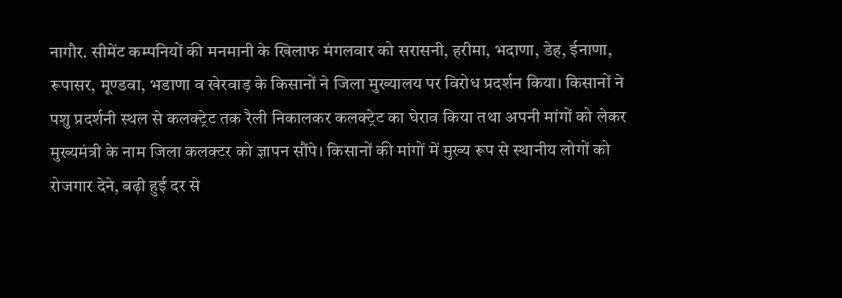नागौर. सीमेंट कम्पनियों की मनमानी के खिलाफ मंगलवार को सरासनी, हरीमा, भदाणा, डेह, ईनाणा, रूपासर, मूण्डवा, भडाणा व खेरवाड़ के किसानों ने जिला मुख्यालय पर विरोध प्रदर्शन किया। किसानों ने पशु प्रदर्शनी स्थल से कलक्ट्रेट तक रैली निकालकर कलक्ट्रेट का घेराव किया तथा अपनी मांगों को लेकर मुख्यमंत्री के नाम जिला कलक्टर को ज्ञापन सौंपे। किसानों की मांगों में मुख्य रूप से स्थानीय लोगों को रोजगार देने, बढ़ी हुई दर से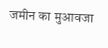जमीन का मुआवजा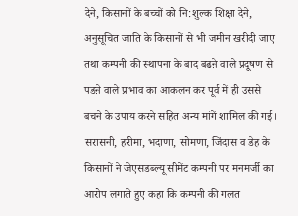देने, किसानों के बच्चों को नि:शुल्क शिक्षा देने, अनुसूचित जाति के किसानों से भी जमीन खरीदी जाए तथा कम्पनी की स्थापना के बाद बढऩे वाले प्रदूषण से पडऩे वाले प्रभाव का आकलन कर पूर्व में ही उससे बचने के उपाय करने सहित अन्य मांगें शामिल की गई।
सरासनी, हरीमा, भदाणा, सोमणा, जिंदास व डेह के किसानों ने जेएसडब्ल्यू सीमेंट कम्पनी पर मनमर्जी का आरोप लगाते हुए कहा कि कम्पनी की गलत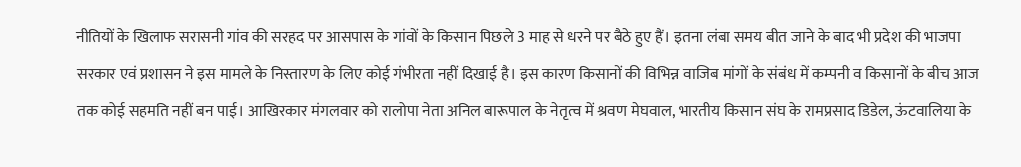नीतियों के खिलाफ सरासनी गांव की सरहद पर आसपास के गांवों के किसान पिछले 3 माह से धरने पर बैठे हुए हैं। इतना लंबा समय बीत जाने के बाद भी प्रदेश की भाजपा सरकार एवं प्रशासन ने इस मामले के निस्तारण के लिए कोई गंभीरता नहीं दिखाई है। इस कारण किसानों की विभिन्न वाजिब मांगों के संबंध में कम्पनी व किसानों के बीच आज तक कोई सहमति नहीं बन पाई। आखिरकार मंगलवार को रालोपा नेता अनिल बारूपाल के नेतृत्व में श्रवण मेघवाल, भारतीय किसान संघ के रामप्रसाद डिडेल, ऊंटवालिया के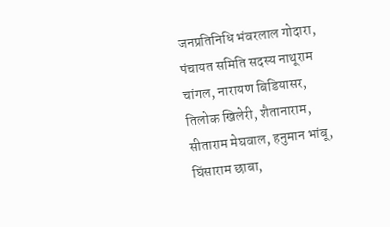जनप्रतिनिधि भंवरलाल गोदारा, पंचायत समिति सदस्य नाथूराम चांगल, नारायण बिडियासर, तिलोक खिलेरी, शैतानाराम, सीताराम मेघवाल, हनुमान भांबू, घिंसाराम छाबा,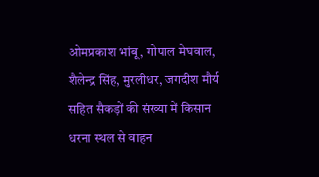ओमप्रकाश भांबू, गोपाल मेघवाल, शैलेन्द्र सिंह, मुरलीधर, जगदीश मौर्य सहित सैकड़ों की संख्या में किसान धरना स्थल से वाहन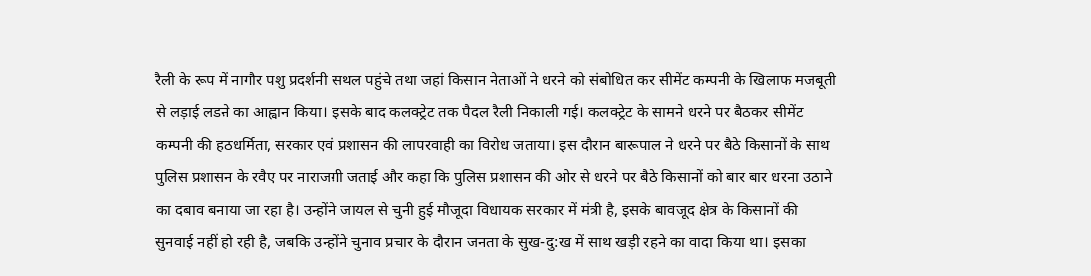रैली के रूप में नागौर पशु प्रदर्शनी सथल पहुंचे तथा जहां किसान नेताओं ने धरने को संबोधित कर सीमेंट कम्पनी के खिलाफ मजबूती से लड़ाई लडऩे का आह्वान किया। इसके बाद कलक्ट्रेट तक पैदल रैली निकाली गई। कलक्ट्रेट के सामने धरने पर बैठकर सीमेंट कम्पनी की हठधर्मिता, सरकार एवं प्रशासन की लापरवाही का विरोध जताया। इस दौरान बारूपाल ने धरने पर बैठे किसानों के साथ पुलिस प्रशासन के रवैए पर नाराजग़ी जताई और कहा कि पुलिस प्रशासन की ओर से धरने पर बैठे किसानों को बार बार धरना उठाने का दबाव बनाया जा रहा है। उन्होंने जायल से चुनी हुई मौजूदा विधायक सरकार में मंत्री है, इसके बावजूद क्षेत्र के किसानों की सुनवाई नहीं हो रही है, जबकि उन्होंने चुनाव प्रचार के दौरान जनता के सुख-दु:ख में साथ खड़ी रहने का वादा किया था। इसका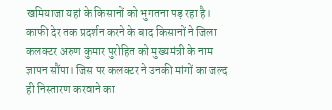खमियाजा यहां के किसानों को भुगतना पड़ रहा है। काफी देर तक प्रदर्शन करने के बाद किसानों ने जिला कलक्टर अरुण कुमार पुरोहित को मुख्यमंत्री के नाम ज्ञापन सौंपा। जिस पर कलक्टर ने उनकी मांगों का जल्द ही निस्तारण करवाने का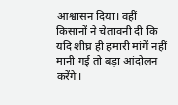आश्वासन दिया। वहीं किसानों ने चेतावनी दी कि यदि शीघ्र ही हमारी मांगें नहीं मानी गई तो बड़ा आंदोलन करेंगे।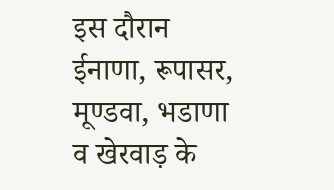इस दौरान ईनाणा, रूपासर, मूण्डवा, भडाणा व खेरवाड़ के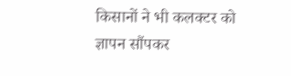किसानों ने भी कलक्टर को ज्ञापन सौंपकर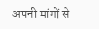अपनी मांगों से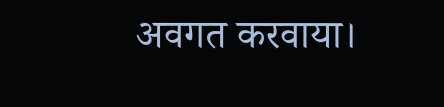अवगत करवाया।